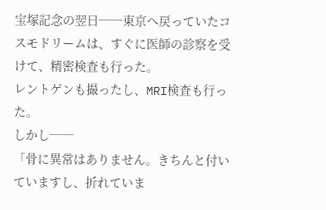宝塚記念の翌日──東京へ戻っていたコスモドリームは、すぐに医師の診察を受けて、精密検査も行った。
レントゲンも撮ったし、MRI検査も行った。
しかし──
「骨に異常はありません。きちんと付いていますし、折れていま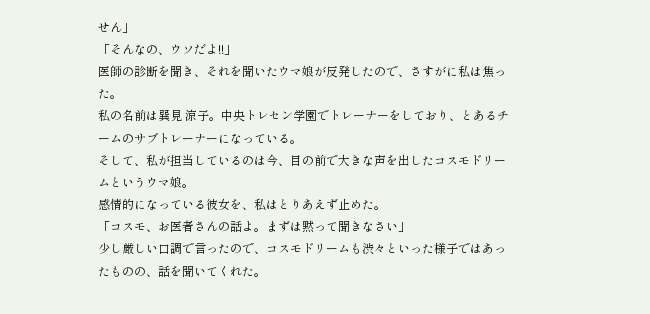せん」
「そんなの、ウソだよ!!」
医師の診断を聞き、それを聞いたウマ娘が反発したので、さすがに私は焦った。
私の名前は巽見 涼子。中央トレセン学園でトレーナーをしており、とあるチームのサブトレーナーになっている。
そして、私が担当しているのは今、目の前で大きな声を出したコスモドリームというウマ娘。
感情的になっている彼女を、私はとりあえず止めた。
「コスモ、お医者さんの話よ。まずは黙って聞きなさい」
少し厳しい口調で言ったので、コスモドリームも渋々といった様子ではあったものの、話を聞いてくれた。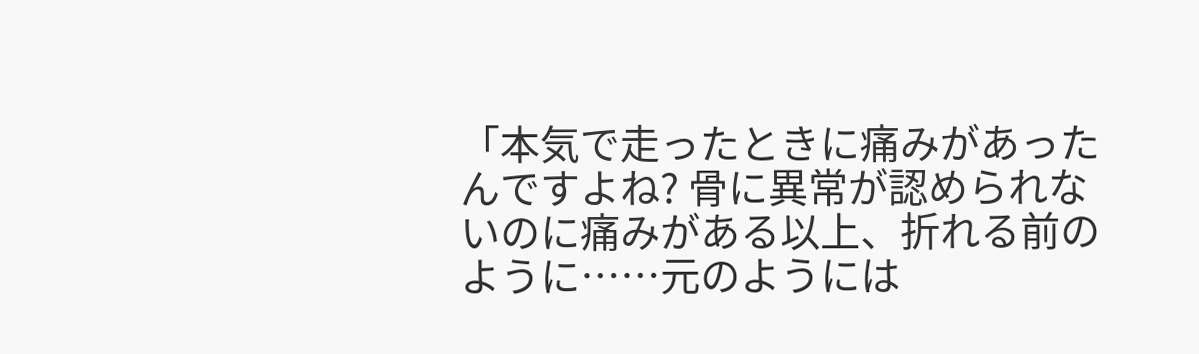「本気で走ったときに痛みがあったんですよね? 骨に異常が認められないのに痛みがある以上、折れる前のように……元のようには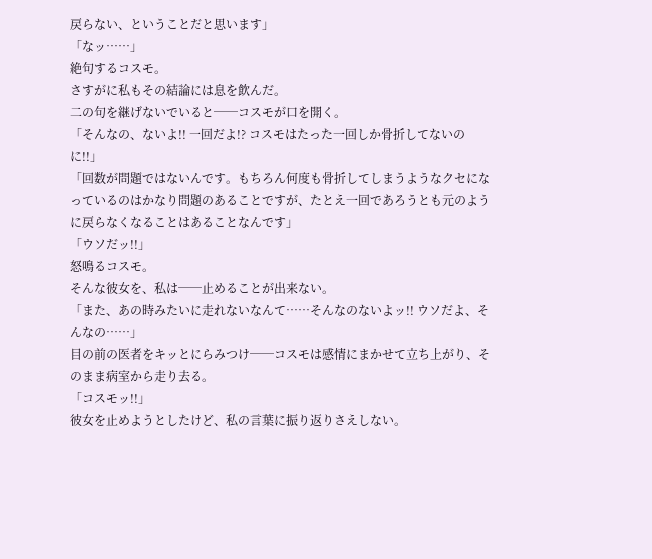戻らない、ということだと思います」
「なッ……」
絶句するコスモ。
さすがに私もその結論には息を飲んだ。
二の句を継げないでいると──コスモが口を開く。
「そんなの、ないよ!! 一回だよ!? コスモはたった一回しか骨折してないのに!!」
「回数が問題ではないんです。もちろん何度も骨折してしまうようなクセになっているのはかなり問題のあることですが、たとえ一回であろうとも元のように戻らなくなることはあることなんです」
「ウソだッ!!」
怒鳴るコスモ。
そんな彼女を、私は──止めることが出来ない。
「また、あの時みたいに走れないなんて……そんなのないよッ!! ウソだよ、そんなの……」
目の前の医者をキッとにらみつけ──コスモは感情にまかせて立ち上がり、そのまま病室から走り去る。
「コスモッ!!」
彼女を止めようとしたけど、私の言葉に振り返りさえしない。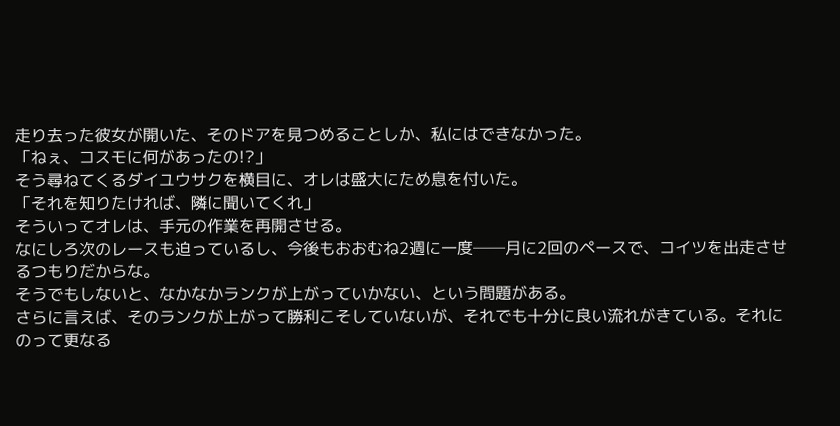走り去った彼女が開いた、そのドアを見つめることしか、私にはできなかった。
「ねぇ、コスモに何があったの!?」
そう尋ねてくるダイユウサクを横目に、オレは盛大にため息を付いた。
「それを知りたければ、隣に聞いてくれ」
そういってオレは、手元の作業を再開させる。
なにしろ次のレースも迫っているし、今後もおおむね2週に一度──月に2回のペースで、コイツを出走させるつもりだからな。
そうでもしないと、なかなかランクが上がっていかない、という問題がある。
さらに言えば、そのランクが上がって勝利こそしていないが、それでも十分に良い流れがきている。それにのって更なる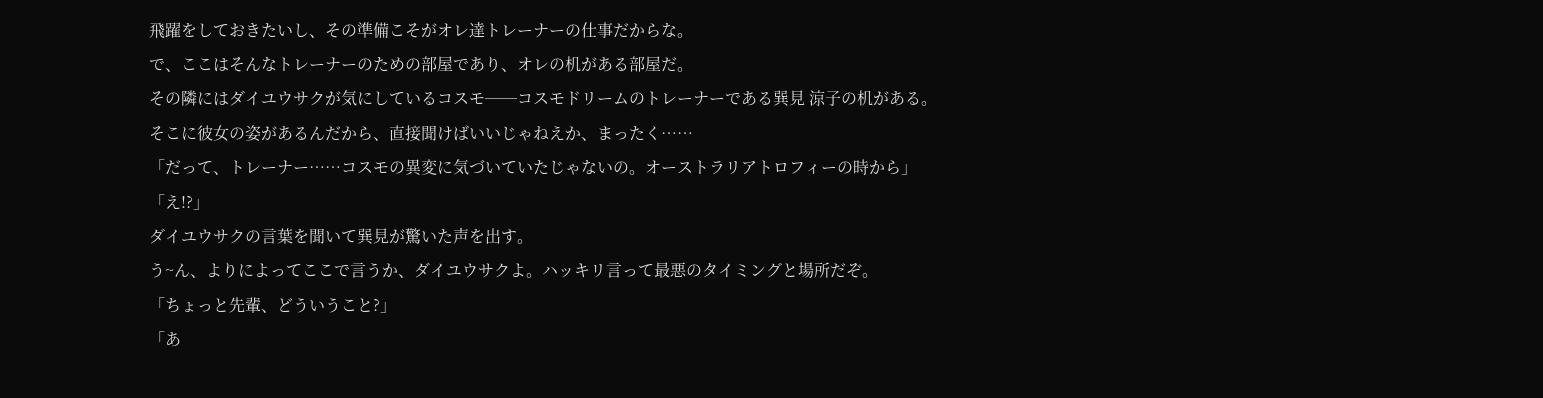飛躍をしておきたいし、その準備こそがオレ達トレーナーの仕事だからな。
で、ここはそんなトレーナーのための部屋であり、オレの机がある部屋だ。
その隣にはダイユウサクが気にしているコスモ──コスモドリームのトレーナーである巽見 涼子の机がある。
そこに彼女の姿があるんだから、直接聞けばいいじゃねえか、まったく……
「だって、トレーナー……コスモの異変に気づいていたじゃないの。オーストラリアトロフィーの時から」
「え!?」
ダイユウサクの言葉を聞いて巽見が驚いた声を出す。
う~ん、よりによってここで言うか、ダイユウサクよ。ハッキリ言って最悪のタイミングと場所だぞ。
「ちょっと先輩、どういうこと?」
「あ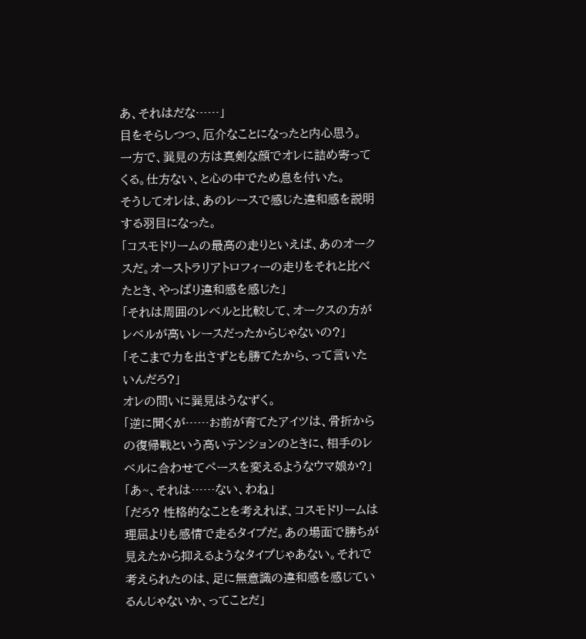あ、それはだな……」
目をそらしつつ、厄介なことになったと内心思う。
一方で、巽見の方は真剣な顔でオレに詰め寄ってくる。仕方ない、と心の中でため息を付いた。
そうしてオレは、あのレースで感じた違和感を説明する羽目になった。
「コスモドリームの最高の走りといえば、あのオークスだ。オーストラリアトロフィーの走りをそれと比べたとき、やっぱり違和感を感じた」
「それは周囲のレベルと比較して、オークスの方がレベルが高いレースだったからじゃないの?」
「そこまで力を出さずとも勝てたから、って言いたいんだろ?」
オレの問いに巽見はうなずく。
「逆に聞くが……お前が育てたアイツは、骨折からの復帰戦という高いテンションのときに、相手のレベルに合わせてペースを変えるようなウマ娘か?」
「あ~、それは……ない、わね」
「だろ? 性格的なことを考えれば、コスモドリームは理屈よりも感情で走るタイプだ。あの場面で勝ちが見えたから抑えるようなタイプじゃあない。それで考えられたのは、足に無意識の違和感を感じているんじゃないか、ってことだ」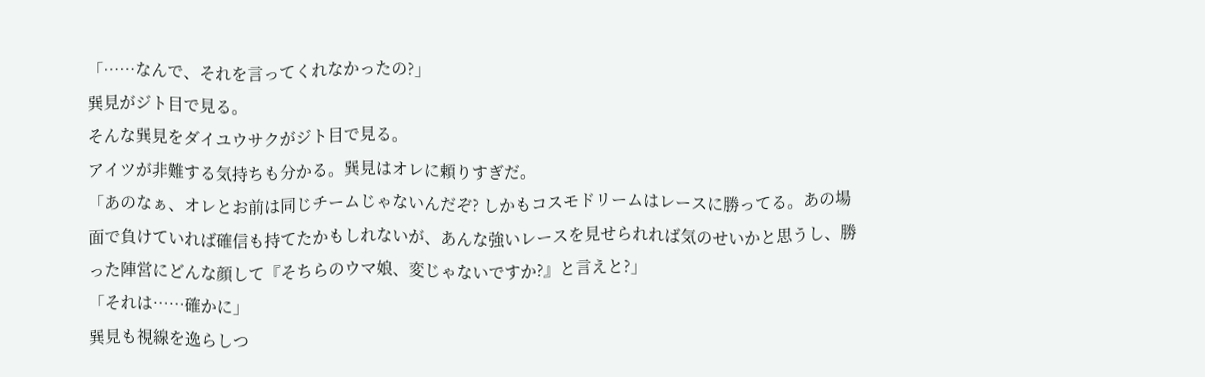「……なんで、それを言ってくれなかったの?」
巽見がジト目で見る。
そんな巽見をダイユウサクがジト目で見る。
アイツが非難する気持ちも分かる。巽見はオレに頼りすぎだ。
「あのなぁ、オレとお前は同じチームじゃないんだぞ? しかもコスモドリームはレースに勝ってる。あの場面で負けていれば確信も持てたかもしれないが、あんな強いレースを見せられれば気のせいかと思うし、勝った陣営にどんな顔して『そちらのウマ娘、変じゃないですか?』と言えと?」
「それは……確かに」
巽見も視線を逸らしつ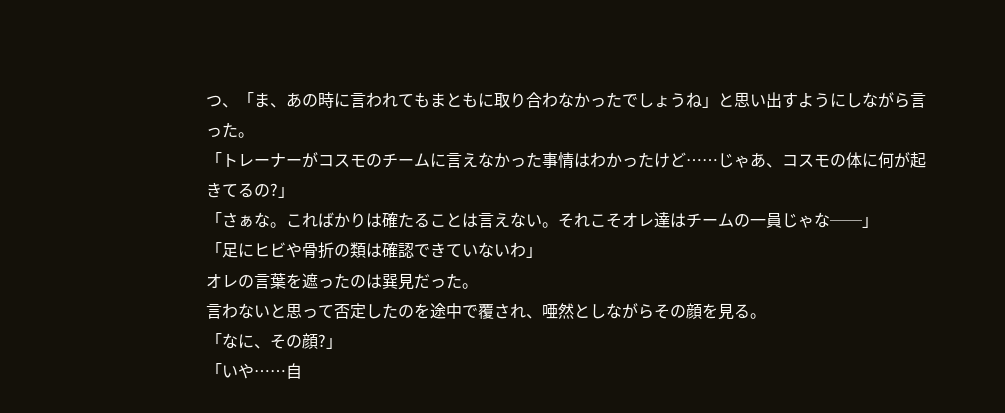つ、「ま、あの時に言われてもまともに取り合わなかったでしょうね」と思い出すようにしながら言った。
「トレーナーがコスモのチームに言えなかった事情はわかったけど……じゃあ、コスモの体に何が起きてるの?」
「さぁな。こればかりは確たることは言えない。それこそオレ達はチームの一員じゃな──」
「足にヒビや骨折の類は確認できていないわ」
オレの言葉を遮ったのは巽見だった。
言わないと思って否定したのを途中で覆され、唖然としながらその顔を見る。
「なに、その顔?」
「いや……自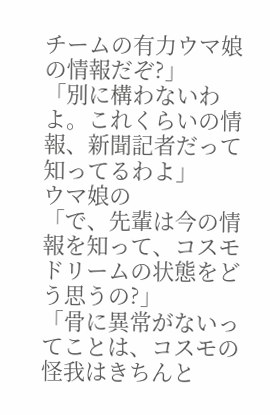チームの有力ウマ娘の情報だぞ?」
「別に構わないわよ。これくらいの情報、新聞記者だって知ってるわよ」
ウマ娘の
「で、先輩は今の情報を知って、コスモドリームの状態をどう思うの?」
「骨に異常がないってことは、コスモの怪我はきちんと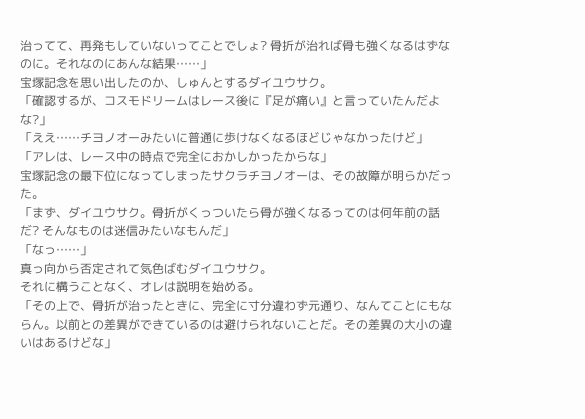治ってて、再発もしていないってことでしょ? 骨折が治れば骨も強くなるはずなのに。それなのにあんな結果……」
宝塚記念を思い出したのか、しゅんとするダイユウサク。
「確認するが、コスモドリームはレース後に『足が痛い』と言っていたんだよな?」
「ええ……チヨノオーみたいに普通に歩けなくなるほどじゃなかったけど」
「アレは、レース中の時点で完全におかしかったからな」
宝塚記念の最下位になってしまったサクラチヨノオーは、その故障が明らかだった。
「まず、ダイユウサク。骨折がくっついたら骨が強くなるってのは何年前の話だ? そんなものは迷信みたいなもんだ」
「なっ……」
真っ向から否定されて気色ばむダイユウサク。
それに構うことなく、オレは説明を始める。
「その上で、骨折が治ったときに、完全に寸分違わず元通り、なんてことにもならん。以前との差異ができているのは避けられないことだ。その差異の大小の違いはあるけどな」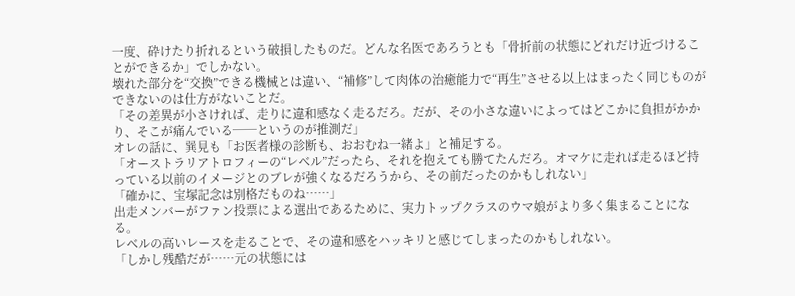一度、砕けたり折れるという破損したものだ。どんな名医であろうとも「骨折前の状態にどれだけ近づけることができるか」でしかない。
壊れた部分を“交換”できる機械とは違い、“補修”して肉体の治癒能力で“再生”させる以上はまったく同じものができないのは仕方がないことだ。
「その差異が小さければ、走りに違和感なく走るだろ。だが、その小さな違いによってはどこかに負担がかかり、そこが痛んでいる──というのが推測だ」
オレの話に、巽見も「お医者様の診断も、おおむね一緒よ」と補足する。
「オーストラリアトロフィーの“レベル”だったら、それを抱えても勝てたんだろ。オマケに走れば走るほど持っている以前のイメージとのブレが強くなるだろうから、その前だったのかもしれない」
「確かに、宝塚記念は別格だものね……」
出走メンバーがファン投票による選出であるために、実力トップクラスのウマ娘がより多く集まることになる。
レベルの高いレースを走ることで、その違和感をハッキリと感じてしまったのかもしれない。
「しかし残酷だが……元の状態には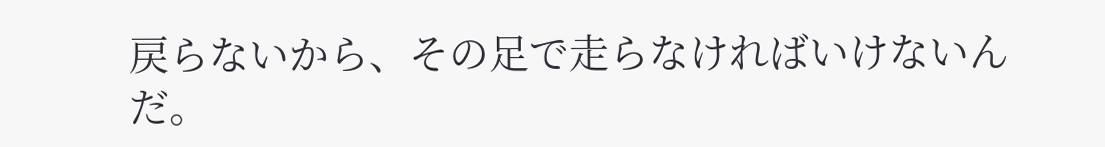戻らないから、その足で走らなければいけないんだ。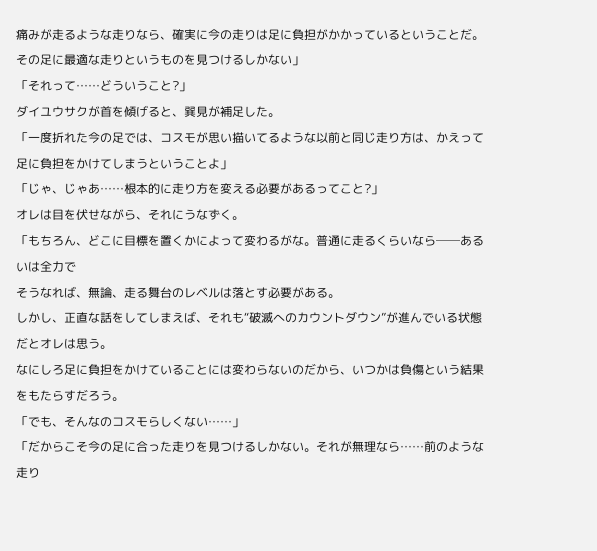痛みが走るような走りなら、確実に今の走りは足に負担がかかっているということだ。その足に最適な走りというものを見つけるしかない」
「それって……どういうこと?」
ダイユウサクが首を傾げると、巽見が補足した。
「一度折れた今の足では、コスモが思い描いてるような以前と同じ走り方は、かえって足に負担をかけてしまうということよ」
「じゃ、じゃあ……根本的に走り方を変える必要があるってこと?」
オレは目を伏せながら、それにうなずく。
「もちろん、どこに目標を置くかによって変わるがな。普通に走るくらいなら──あるいは全力で
そうなれば、無論、走る舞台のレベルは落とす必要がある。
しかし、正直な話をしてしまえば、それも“破滅へのカウントダウン”が進んでいる状態だとオレは思う。
なにしろ足に負担をかけていることには変わらないのだから、いつかは負傷という結果をもたらすだろう。
「でも、そんなのコスモらしくない……」
「だからこそ今の足に合った走りを見つけるしかない。それが無理なら……前のような走り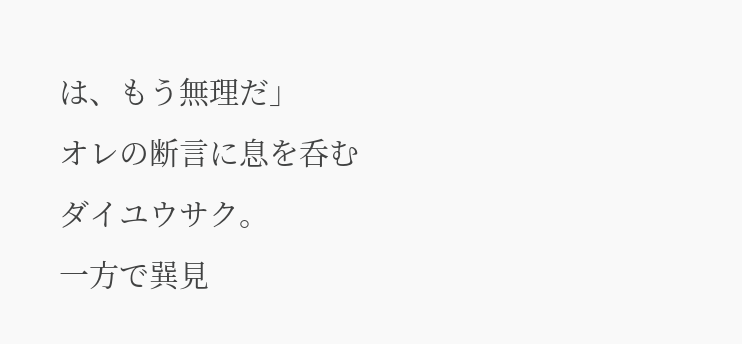は、もう無理だ」
オレの断言に息を呑むダイユウサク。
一方で巽見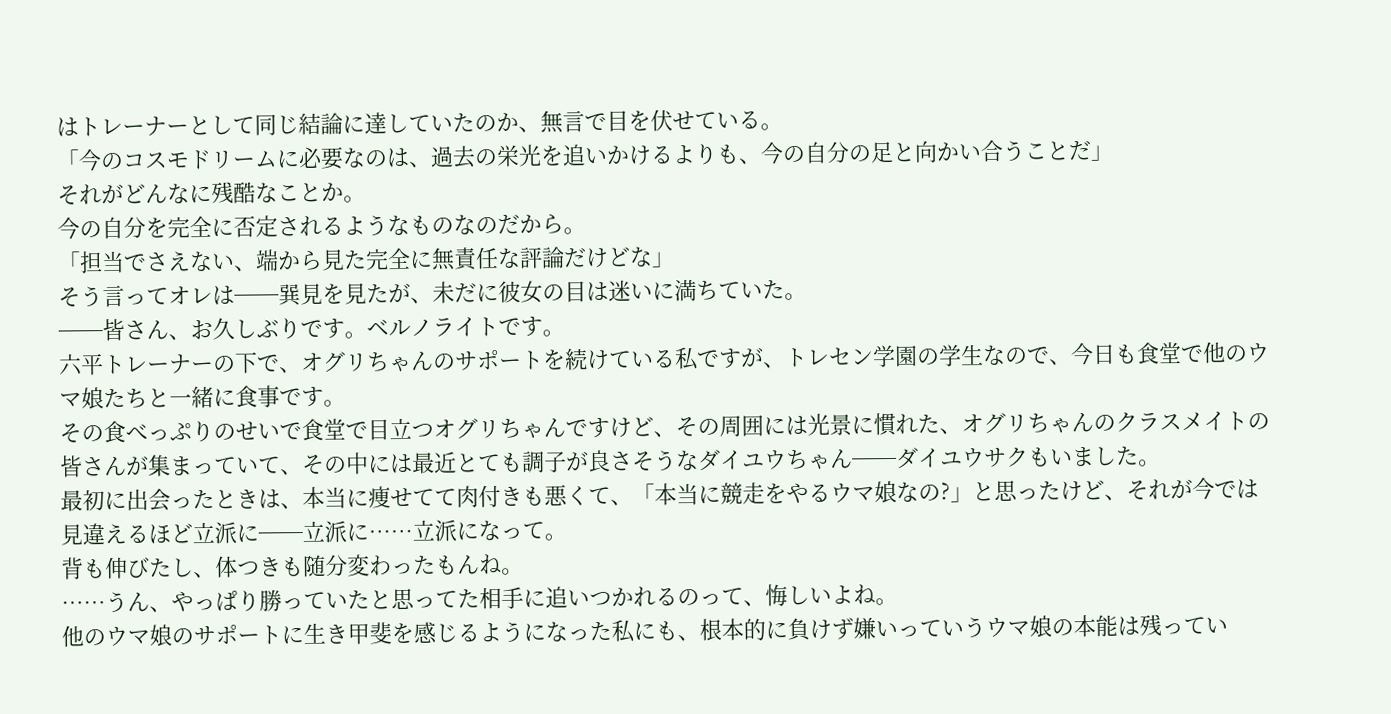はトレーナーとして同じ結論に達していたのか、無言で目を伏せている。
「今のコスモドリームに必要なのは、過去の栄光を追いかけるよりも、今の自分の足と向かい合うことだ」
それがどんなに残酷なことか。
今の自分を完全に否定されるようなものなのだから。
「担当でさえない、端から見た完全に無責任な評論だけどな」
そう言ってオレは──巽見を見たが、未だに彼女の目は迷いに満ちていた。
──皆さん、お久しぶりです。ベルノライトです。
六平トレーナーの下で、オグリちゃんのサポートを続けている私ですが、トレセン学園の学生なので、今日も食堂で他のウマ娘たちと一緒に食事です。
その食べっぷりのせいで食堂で目立つオグリちゃんですけど、その周囲には光景に慣れた、オグリちゃんのクラスメイトの皆さんが集まっていて、その中には最近とても調子が良さそうなダイユウちゃん──ダイユウサクもいました。
最初に出会ったときは、本当に痩せてて肉付きも悪くて、「本当に競走をやるウマ娘なの?」と思ったけど、それが今では見違えるほど立派に──立派に……立派になって。
背も伸びたし、体つきも随分変わったもんね。
……うん、やっぱり勝っていたと思ってた相手に追いつかれるのって、悔しいよね。
他のウマ娘のサポートに生き甲斐を感じるようになった私にも、根本的に負けず嫌いっていうウマ娘の本能は残ってい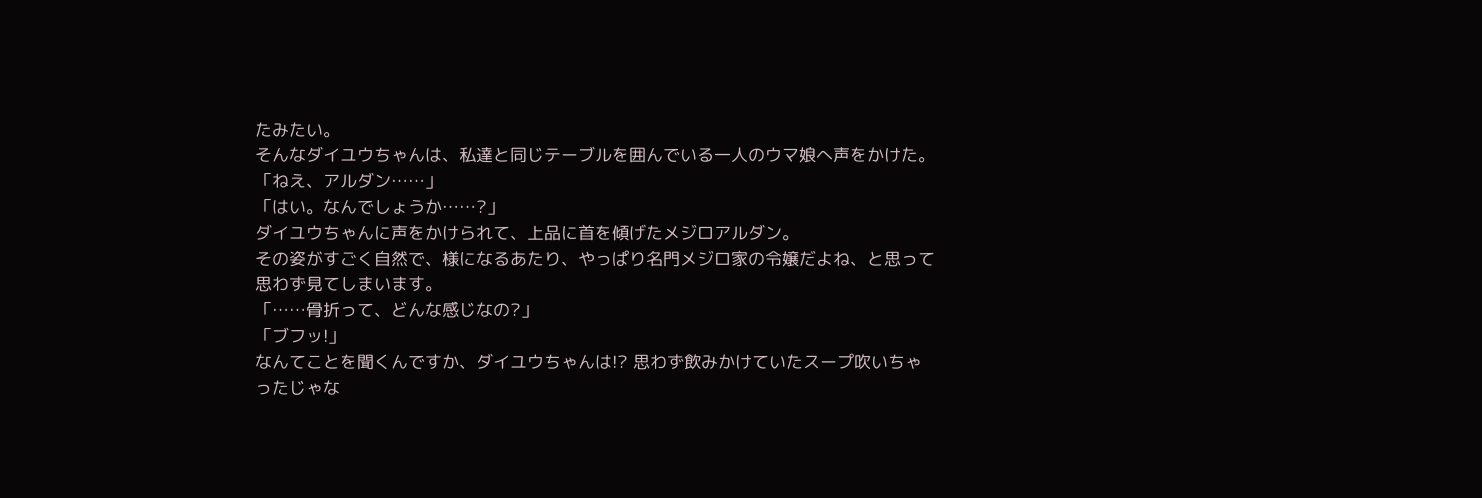たみたい。
そんなダイユウちゃんは、私達と同じテーブルを囲んでいる一人のウマ娘へ声をかけた。
「ねえ、アルダン……」
「はい。なんでしょうか……?」
ダイユウちゃんに声をかけられて、上品に首を傾げたメジロアルダン。
その姿がすごく自然で、様になるあたり、やっぱり名門メジロ家の令嬢だよね、と思って思わず見てしまいます。
「……骨折って、どんな感じなの?」
「ブフッ!」
なんてことを聞くんですか、ダイユウちゃんは!? 思わず飲みかけていたスープ吹いちゃったじゃな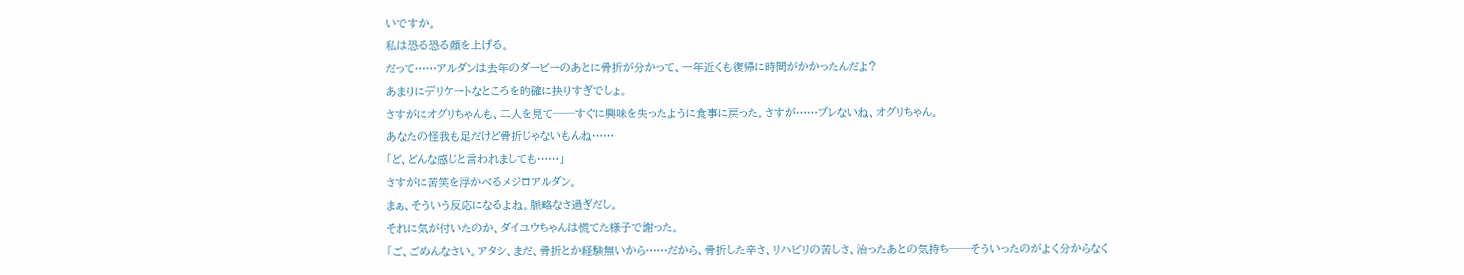いですか。
私は恐る恐る顔を上げる。
だって……アルダンは去年のダービーのあとに骨折が分かって、一年近くも復帰に時間がかかったんだよ?
あまりにデリケートなところを的確に抉りすぎでしょ。
さすがにオグリちゃんも、二人を見て──すぐに興味を失ったように食事に戻った。さすが……ブレないね、オグリちゃん。
あなたの怪我も足だけど骨折じゃないもんね……
「ど、どんな感じと言われましても……」
さすがに苦笑を浮かべるメジロアルダン。
まぁ、そういう反応になるよね。脈略なさ過ぎだし。
それに気が付いたのか、ダイユウちゃんは慌てた様子で謝った。
「ご、ごめんなさい。アタシ、まだ、骨折とか経験無いから……だから、骨折した辛さ、リハビリの苦しさ、治ったあとの気持ち──そういったのがよく分からなく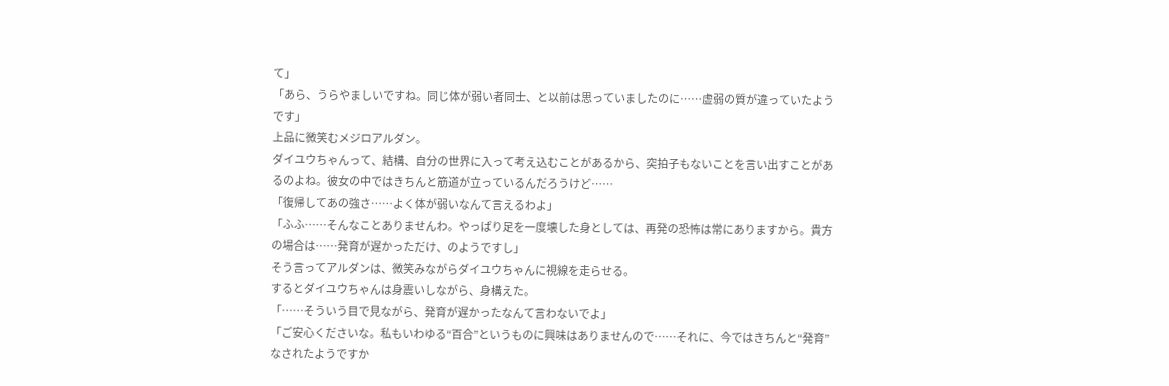て」
「あら、うらやましいですね。同じ体が弱い者同士、と以前は思っていましたのに……虚弱の質が違っていたようです」
上品に微笑むメジロアルダン。
ダイユウちゃんって、結構、自分の世界に入って考え込むことがあるから、突拍子もないことを言い出すことがあるのよね。彼女の中ではきちんと筋道が立っているんだろうけど……
「復帰してあの強さ……よく体が弱いなんて言えるわよ」
「ふふ……そんなことありませんわ。やっぱり足を一度壊した身としては、再発の恐怖は常にありますから。貴方の場合は……発育が遅かっただけ、のようですし」
そう言ってアルダンは、微笑みながらダイユウちゃんに視線を走らせる。
するとダイユウちゃんは身震いしながら、身構えた。
「……そういう目で見ながら、発育が遅かったなんて言わないでよ」
「ご安心くださいな。私もいわゆる“百合”というものに興味はありませんので……それに、今ではきちんと“発育”なされたようですか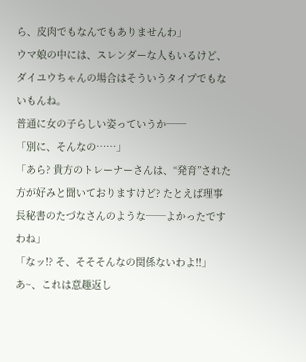ら、皮肉でもなんでもありませんわ」
ウマ娘の中には、スレンダーな人もいるけど、ダイユウちゃんの場合はそういうタイプでもないもんね。
普通に女の子らしい姿っていうか──
「別に、そんなの……」
「あら? 貴方のトレーナーさんは、“発育”された方が好みと聞いておりますけど? たとえば理事長秘書のたづなさんのような──よかったですわね」
「なッ!? そ、そそそんなの関係ないわよ!!」
あ~、これは意趣返し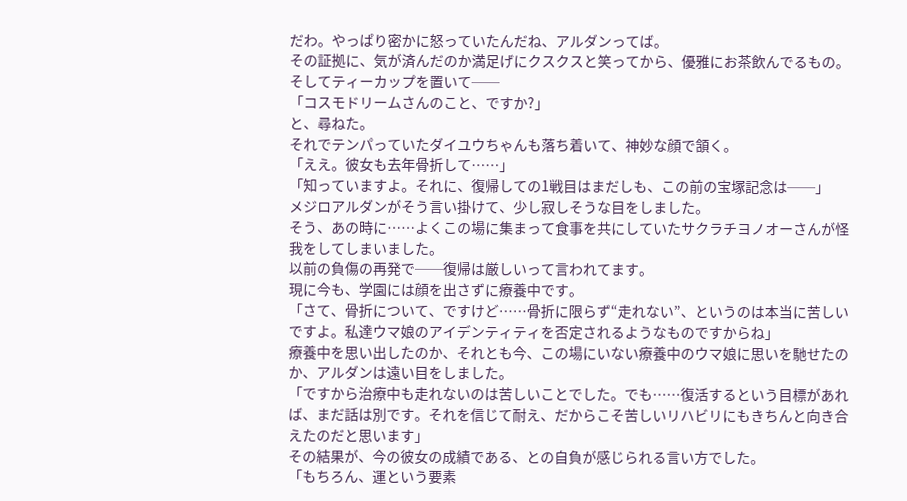だわ。やっぱり密かに怒っていたんだね、アルダンってば。
その証拠に、気が済んだのか満足げにクスクスと笑ってから、優雅にお茶飲んでるもの。
そしてティーカップを置いて──
「コスモドリームさんのこと、ですか?」
と、尋ねた。
それでテンパっていたダイユウちゃんも落ち着いて、神妙な顔で頷く。
「ええ。彼女も去年骨折して……」
「知っていますよ。それに、復帰しての1戦目はまだしも、この前の宝塚記念は──」
メジロアルダンがそう言い掛けて、少し寂しそうな目をしました。
そう、あの時に……よくこの場に集まって食事を共にしていたサクラチヨノオーさんが怪我をしてしまいました。
以前の負傷の再発で──復帰は厳しいって言われてます。
現に今も、学園には顔を出さずに療養中です。
「さて、骨折について、ですけど……骨折に限らず“走れない”、というのは本当に苦しいですよ。私達ウマ娘のアイデンティティを否定されるようなものですからね」
療養中を思い出したのか、それとも今、この場にいない療養中のウマ娘に思いを馳せたのか、アルダンは遠い目をしました。
「ですから治療中も走れないのは苦しいことでした。でも……復活するという目標があれば、まだ話は別です。それを信じて耐え、だからこそ苦しいリハビリにもきちんと向き合えたのだと思います」
その結果が、今の彼女の成績である、との自負が感じられる言い方でした。
「もちろん、運という要素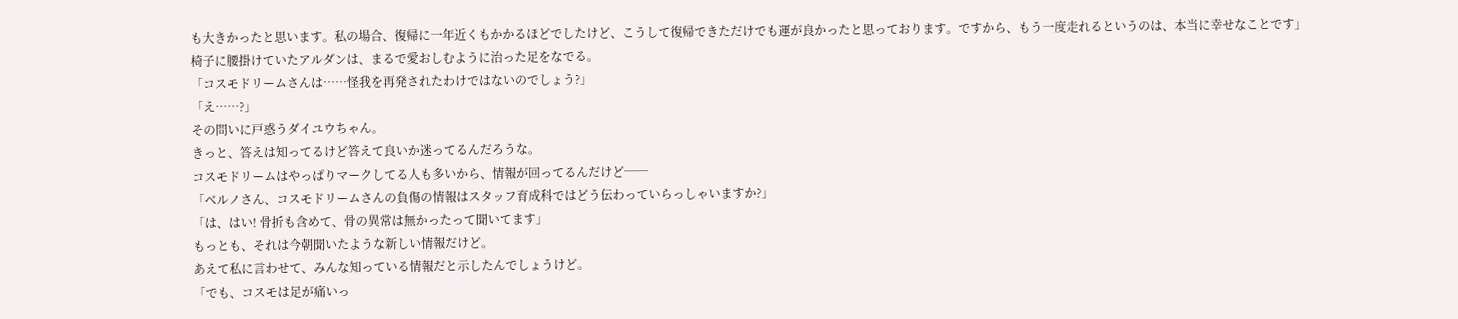も大きかったと思います。私の場合、復帰に一年近くもかかるほどでしたけど、こうして復帰できただけでも運が良かったと思っております。ですから、もう一度走れるというのは、本当に幸せなことです」
椅子に腰掛けていたアルダンは、まるで愛おしむように治った足をなでる。
「コスモドリームさんは……怪我を再発されたわけではないのでしょう?」
「え……?」
その問いに戸惑うダイユウちゃん。
きっと、答えは知ってるけど答えて良いか迷ってるんだろうな。
コスモドリームはやっぱりマークしてる人も多いから、情報が回ってるんだけど──
「ベルノさん、コスモドリームさんの負傷の情報はスタッフ育成科ではどう伝わっていらっしゃいますか?」
「は、はい! 骨折も含めて、骨の異常は無かったって聞いてます」
もっとも、それは今朝聞いたような新しい情報だけど。
あえて私に言わせて、みんな知っている情報だと示したんでしょうけど。
「でも、コスモは足が痛いっ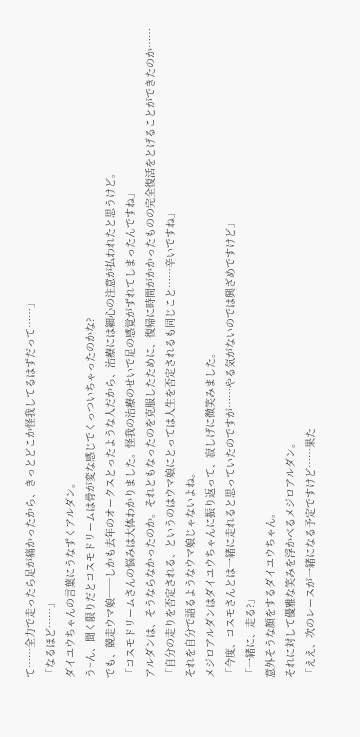て……全力で走ったら足が痛かったから、きっとどこか怪我してるはずだって……」
「なるほど……」
ダイユウちゃんの言葉にうなずくアルダン。
う~ん、聞く限りだとコスモドリームは骨が変な感じでくっついちゃったのかな?
でも、競走ウマ娘──しかも去年のオークスとったような人だから、治療には細心の注意が払われたと思うけど。
「コスモドリームさんの悩みは大体わかりました。怪我の治療のせいで足の感覚がずれてしまったんですね」
アルダンは、そうならなかったのか。それともなったのを克服したために、復帰に時間がかかったものの完全復活をとげることができたのか……
「自分の走りを否定される、というのはウマ娘にとっては人生を否定されるも同じこと……辛いですね」
それを自分で語るようなウマ娘じゃないよね。
メジロアルダンはダイユウちゃんに振り返って、寂しげに微笑みました。
「今度、コスモさんとは一緒に走れると思っていたのですが……やる気がないのでは興ざめですけど」
「一緒に、走る?」
意外そうな顔をするダイユウちゃん。
それに対して優雅な笑みを浮かべるメジロアルダン。
「ええ、次のレースが一緒になる予定ですけど……果た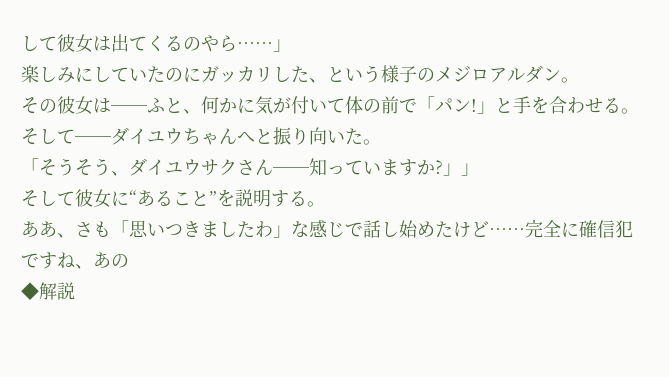して彼女は出てくるのやら……」
楽しみにしていたのにガッカリした、という様子のメジロアルダン。
その彼女は──ふと、何かに気が付いて体の前で「パン!」と手を合わせる。
そして──ダイユウちゃんへと振り向いた。
「そうそう、ダイユウサクさん──知っていますか?」」
そして彼女に“あること”を説明する。
ああ、さも「思いつきましたわ」な感じで話し始めたけど……完全に確信犯ですね、あの
◆解説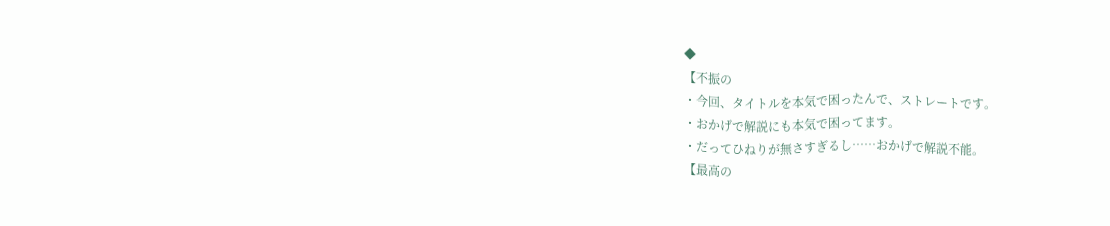◆
【不振の
・今回、タイトルを本気で困ったんで、ストレートです。
・おかげで解説にも本気で困ってます。
・だってひねりが無さすぎるし……おかげで解説不能。
【最高の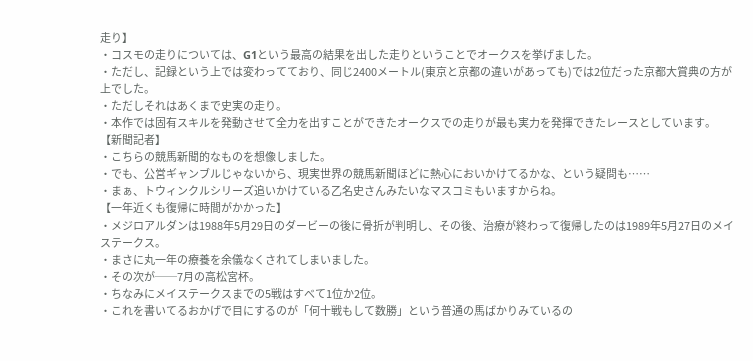走り】
・コスモの走りについては、G1という最高の結果を出した走りということでオークスを挙げました。
・ただし、記録という上では変わってており、同じ2400メートル(東京と京都の違いがあっても)では2位だった京都大賞典の方が上でした。
・ただしそれはあくまで史実の走り。
・本作では固有スキルを発動させて全力を出すことができたオークスでの走りが最も実力を発揮できたレースとしています。
【新聞記者】
・こちらの競馬新聞的なものを想像しました。
・でも、公営ギャンブルじゃないから、現実世界の競馬新聞ほどに熱心においかけてるかな、という疑問も……
・まぁ、トウィンクルシリーズ追いかけている乙名史さんみたいなマスコミもいますからね。
【一年近くも復帰に時間がかかった】
・メジロアルダンは1988年5月29日のダービーの後に骨折が判明し、その後、治療が終わって復帰したのは1989年5月27日のメイステークス。
・まさに丸一年の療養を余儀なくされてしまいました。
・その次が──7月の高松宮杯。
・ちなみにメイステークスまでの5戦はすべて1位か2位。
・これを書いてるおかげで目にするのが「何十戦もして数勝」という普通の馬ばかりみているの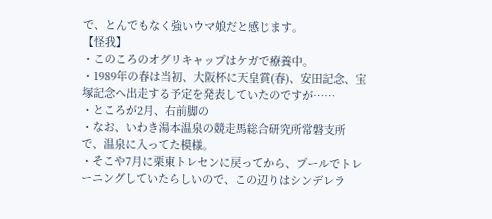で、とんでもなく強いウマ娘だと感じます。
【怪我】
・このころのオグリキャップはケガで療養中。
・1989年の春は当初、大阪杯に天皇賞(春)、安田記念、宝塚記念へ出走する予定を発表していたのですが……
・ところが2月、右前脚の
・なお、いわき湯本温泉の競走馬総合研究所常磐支所で、温泉に入ってた模様。
・そこや7月に栗東トレセンに戻ってから、プールでトレーニングしていたらしいので、この辺りはシンデレラ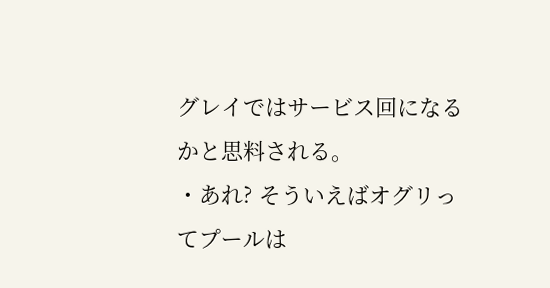グレイではサービス回になるかと思料される。
・あれ? そういえばオグリってプールは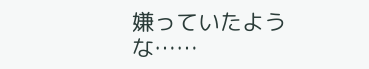嫌っていたような……